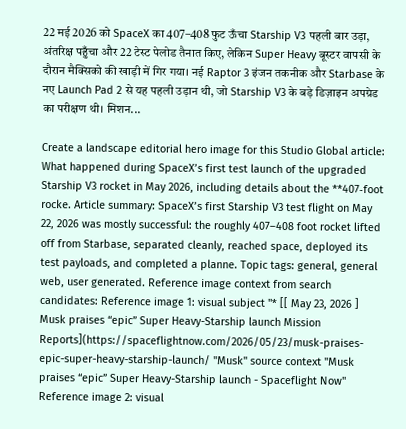22 मई 2026 को SpaceX का 407–408 फुट ऊँचा Starship V3 पहली बार उड़ा, अंतरिक्ष पहुँचा और 22 टेस्ट पेलोड तैनात किए, लेकिन Super Heavy बूस्टर वापसी के दौरान मैक्सिको की खाड़ी में गिर गया। नई Raptor 3 इंजन तकनीक और Starbase के नए Launch Pad 2 से यह पहली उड़ान थी, जो Starship V3 के बड़े डिज़ाइन अपग्रेड का परीक्षण थी। मिशन...

Create a landscape editorial hero image for this Studio Global article: What happened during SpaceX’s first test launch of the upgraded Starship V3 rocket in May 2026, including details about the **407‑foot rocke. Article summary: SpaceX’s first Starship V3 test flight on May 22, 2026 was mostly successful: the roughly 407–408 foot rocket lifted off from Starbase, separated cleanly, reached space, deployed its test payloads, and completed a planne. Topic tags: general, general web, user generated. Reference image context from search candidates: Reference image 1: visual subject "* [[ May 23, 2026 ] Musk praises “epic” Super Heavy-Starship launch Mission Reports](https://spaceflightnow.com/2026/05/23/musk-praises-epic-super-heavy-starship-launch/ "Musk" source context "Musk praises “epic” Super Heavy-Starship launch - Spaceflight Now" Reference image 2: visual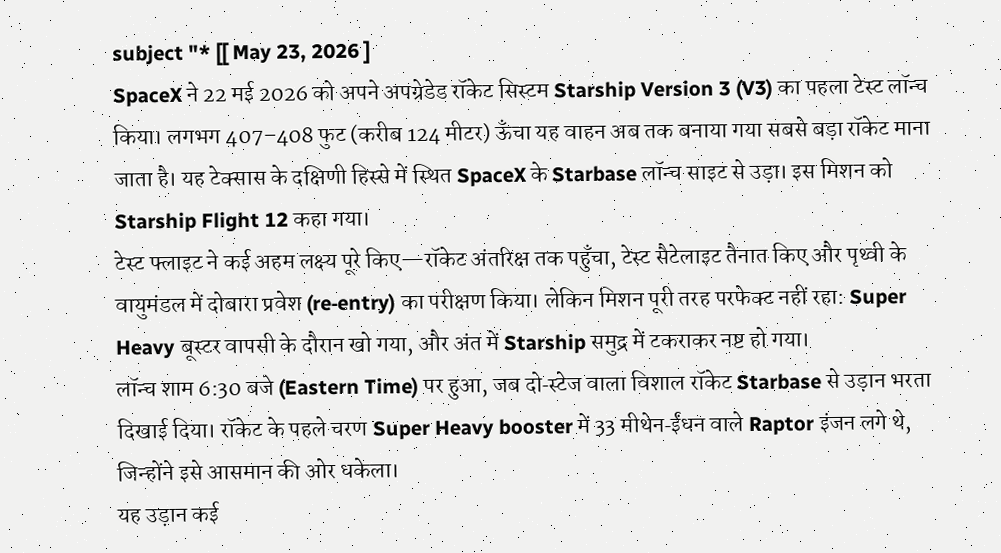subject "* [[ May 23, 2026 ]
SpaceX ने 22 मई 2026 को अपने अपग्रेडेड रॉकेट सिस्टम Starship Version 3 (V3) का पहला टेस्ट लॉन्च किया। लगभग 407–408 फुट (करीब 124 मीटर) ऊँचा यह वाहन अब तक बनाया गया सबसे बड़ा रॉकेट माना जाता है। यह टेक्सास के दक्षिणी हिस्से में स्थित SpaceX के Starbase लॉन्च साइट से उड़ा। इस मिशन को Starship Flight 12 कहा गया।
टेस्ट फ्लाइट ने कई अहम लक्ष्य पूरे किए—रॉकेट अंतरिक्ष तक पहुँचा, टेस्ट सैटेलाइट तैनात किए और पृथ्वी के वायुमंडल में दोबारा प्रवेश (re‑entry) का परीक्षण किया। लेकिन मिशन पूरी तरह परफेक्ट नहीं रहा: Super Heavy बूस्टर वापसी के दौरान खो गया, और अंत में Starship समुद्र में टकराकर नष्ट हो गया।
लॉन्च शाम 6:30 बजे (Eastern Time) पर हुआ, जब दो‑स्टेज वाला विशाल रॉकेट Starbase से उड़ान भरता दिखाई दिया। रॉकेट के पहले चरण Super Heavy booster में 33 मीथेन‑ईंधन वाले Raptor इंजन लगे थे, जिन्होंने इसे आसमान की ओर धकेला।
यह उड़ान कई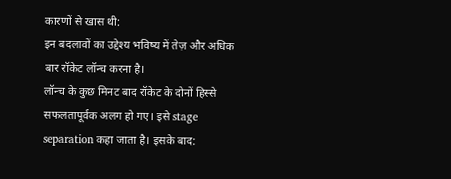कारणों से खास थी:
इन बदलावों का उद्देश्य भविष्य में तेज़ और अधिक बार रॉकेट लॉन्च करना है।
लॉन्च के कुछ मिनट बाद रॉकेट के दोनों हिस्से सफलतापूर्वक अलग हो गए। इसे stage separation कहा जाता है। इसके बाद: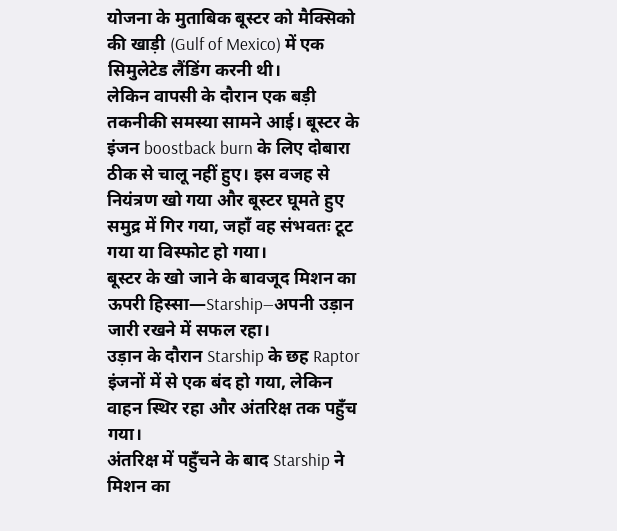योजना के मुताबिक बूस्टर को मैक्सिको की खाड़ी (Gulf of Mexico) में एक सिमुलेटेड लैंडिंग करनी थी।
लेकिन वापसी के दौरान एक बड़ी तकनीकी समस्या सामने आई। बूस्टर के इंजन boostback burn के लिए दोबारा ठीक से चालू नहीं हुए। इस वजह से नियंत्रण खो गया और बूस्टर घूमते हुए समुद्र में गिर गया, जहाँ वह संभवतः टूट गया या विस्फोट हो गया।
बूस्टर के खो जाने के बावजूद मिशन का ऊपरी हिस्सा—Starship—अपनी उड़ान जारी रखने में सफल रहा।
उड़ान के दौरान Starship के छह Raptor इंजनों में से एक बंद हो गया, लेकिन वाहन स्थिर रहा और अंतरिक्ष तक पहुँच गया।
अंतरिक्ष में पहुँचने के बाद Starship ने मिशन का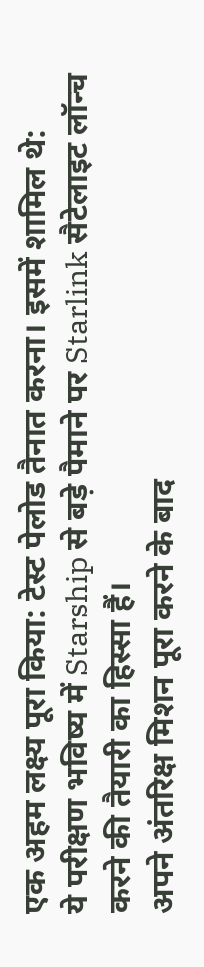एक अहम लक्ष्य पूरा किया: टेस्ट पेलोड तैनात करना। इसमें शामिल थे:
ये परीक्षण भविष्य में Starship से बड़े पैमाने पर Starlink सैटेलाइट लॉन्च करने की तैयारी का हिस्सा हैं।
अपने अंतरिक्ष मिशन पूरा करने के बाद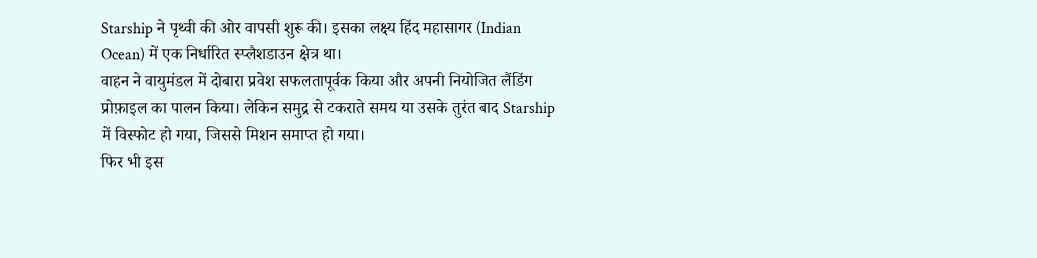Starship ने पृथ्वी की ओर वापसी शुरू की। इसका लक्ष्य हिंद महासागर (Indian Ocean) में एक निर्धारित स्प्लैशडाउन क्षेत्र था।
वाहन ने वायुमंडल में दोबारा प्रवेश सफलतापूर्वक किया और अपनी नियोजित लैंडिंग प्रोफ़ाइल का पालन किया। लेकिन समुद्र से टकराते समय या उसके तुरंत बाद Starship में विस्फोट हो गया, जिससे मिशन समाप्त हो गया।
फिर भी इस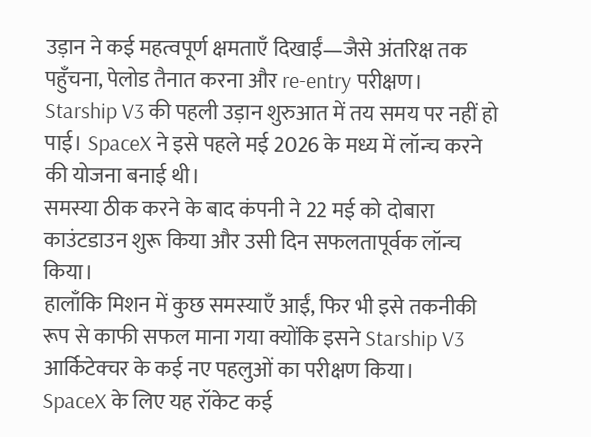उड़ान ने कई महत्वपूर्ण क्षमताएँ दिखाईं—जैसे अंतरिक्ष तक पहुँचना, पेलोड तैनात करना और re‑entry परीक्षण।
Starship V3 की पहली उड़ान शुरुआत में तय समय पर नहीं हो पाई। SpaceX ने इसे पहले मई 2026 के मध्य में लॉन्च करने की योजना बनाई थी।
समस्या ठीक करने के बाद कंपनी ने 22 मई को दोबारा काउंटडाउन शुरू किया और उसी दिन सफलतापूर्वक लॉन्च किया।
हालाँकि मिशन में कुछ समस्याएँ आईं, फिर भी इसे तकनीकी रूप से काफी सफल माना गया क्योंकि इसने Starship V3 आर्किटेक्चर के कई नए पहलुओं का परीक्षण किया।
SpaceX के लिए यह रॉकेट कई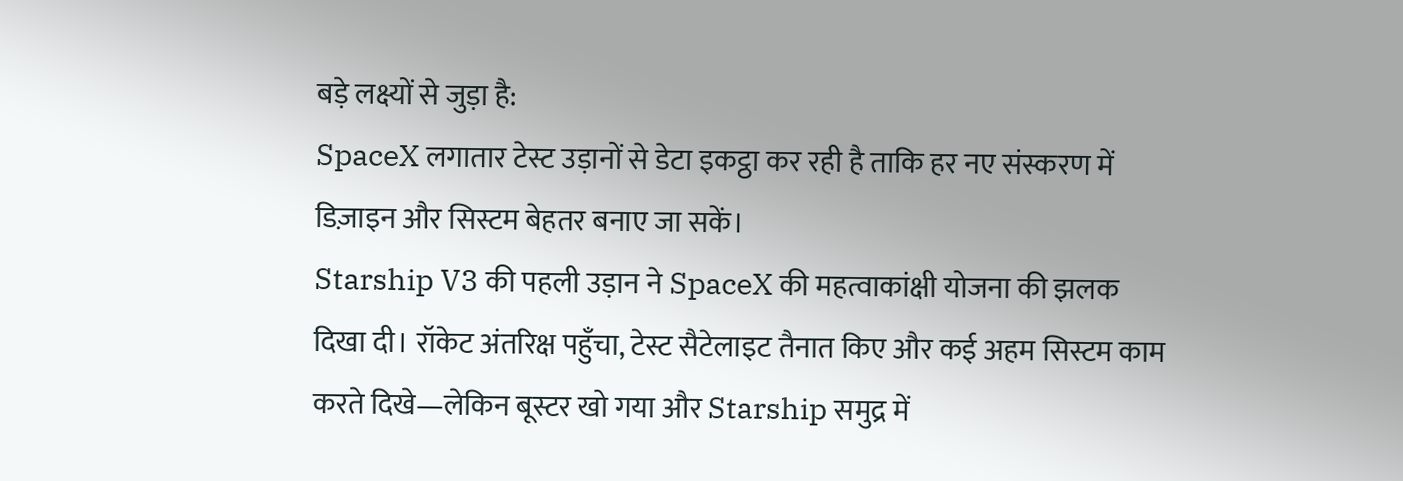बड़े लक्ष्यों से जुड़ा है:
SpaceX लगातार टेस्ट उड़ानों से डेटा इकट्ठा कर रही है ताकि हर नए संस्करण में डिज़ाइन और सिस्टम बेहतर बनाए जा सकें।
Starship V3 की पहली उड़ान ने SpaceX की महत्वाकांक्षी योजना की झलक दिखा दी। रॉकेट अंतरिक्ष पहुँचा, टेस्ट सैटेलाइट तैनात किए और कई अहम सिस्टम काम करते दिखे—लेकिन बूस्टर खो गया और Starship समुद्र में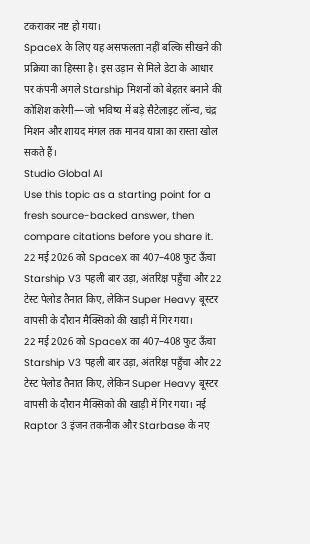टकराकर नष्ट हो गया।
SpaceX के लिए यह असफलता नहीं बल्कि सीखने की प्रक्रिया का हिस्सा है। इस उड़ान से मिले डेटा के आधार पर कंपनी अगले Starship मिशनों को बेहतर बनाने की कोशिश करेगी—जो भविष्य में बड़े सैटेलाइट लॉन्च, चंद्र मिशन और शायद मंगल तक मानव यात्रा का रास्ता खोल सकते हैं।
Studio Global AI
Use this topic as a starting point for a fresh source-backed answer, then compare citations before you share it.
22 मई 2026 को SpaceX का 407–408 फुट ऊँचा Starship V3 पहली बार उड़ा, अंतरिक्ष पहुँचा और 22 टेस्ट पेलोड तैनात किए, लेकिन Super Heavy बूस्टर वापसी के दौरान मैक्सिको की खाड़ी में गिर गया।
22 मई 2026 को SpaceX का 407–408 फुट ऊँचा Starship V3 पहली बार उड़ा, अंतरिक्ष पहुँचा और 22 टेस्ट पेलोड तैनात किए, लेकिन Super Heavy बूस्टर वापसी के दौरान मैक्सिको की खाड़ी में गिर गया। नई Raptor 3 इंजन तकनीक और Starbase के नए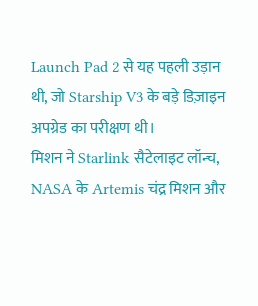Launch Pad 2 से यह पहली उड़ान थी, जो Starship V3 के बड़े डिज़ाइन अपग्रेड का परीक्षण थी।
मिशन ने Starlink सैटेलाइट लॉन्च, NASA के Artemis चंद्र मिशन और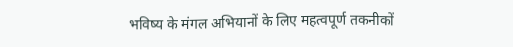भविष्य के मंगल अभियानों के लिए महत्वपूर्ण तकनीकों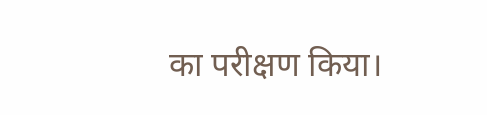का परीक्षण किया।